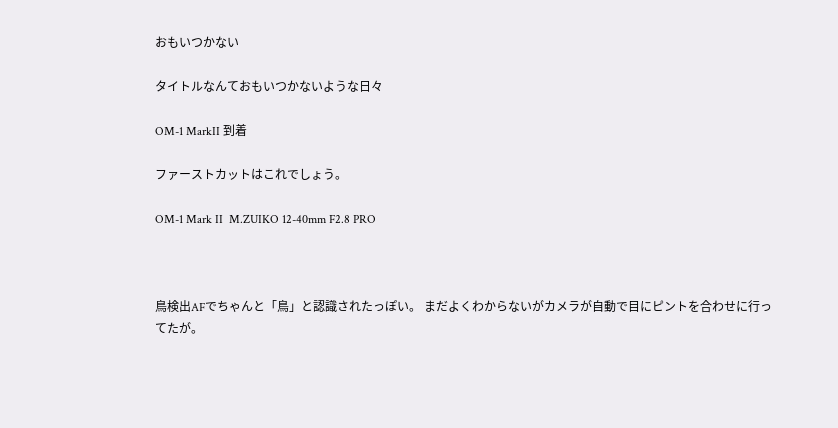おもいつかない

タイトルなんておもいつかないような日々

OM-1 MarkII 到着

ファーストカットはこれでしょう。

OM-1 Mark II  M.ZUIKO 12-40mm F2.8 PRO



鳥検出AFでちゃんと「鳥」と認識されたっぽい。 まだよくわからないがカメラが自動で目にピントを合わせに行ってたが。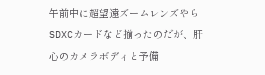午前中に超望遠ズームレンズやらSDXCカードなど揃ったのだが、肝心のカメラボディと予備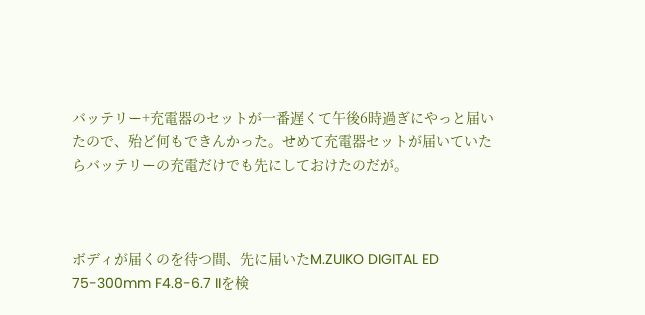バッテリー+充電器のセットが一番遅くて午後6時過ぎにやっと届いたので、殆ど何もできんかった。せめて充電器セットが届いていたらバッテリーの充電だけでも先にしておけたのだが。



ボディが届くのを待つ間、先に届いたM.ZUIKO DIGITAL ED 75-300mm F4.8-6.7 IIを検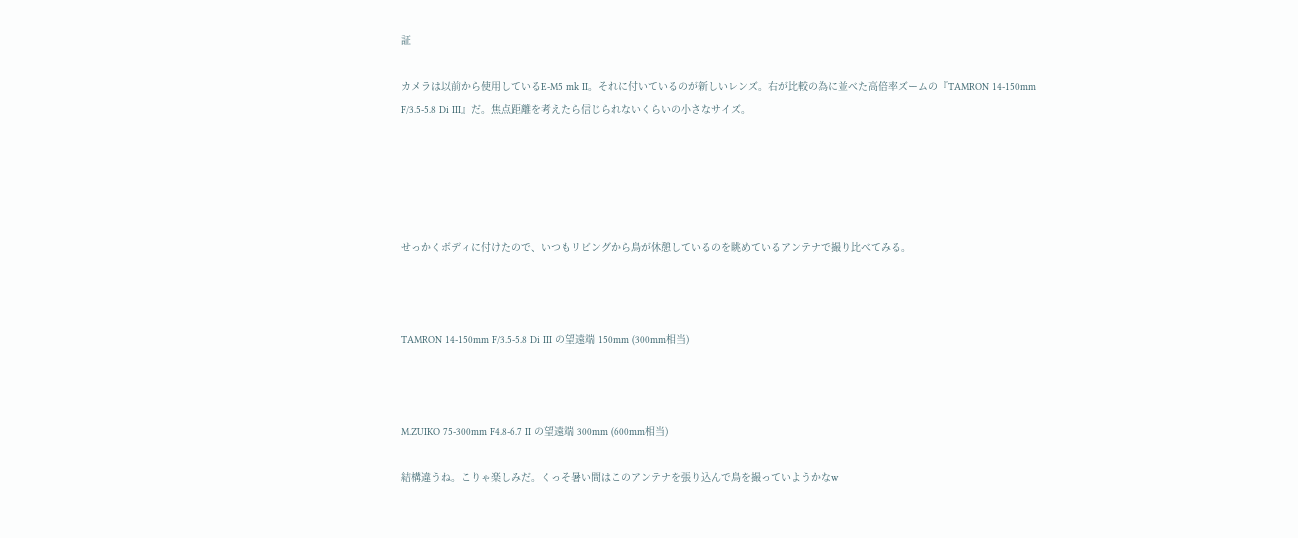証

カメラは以前から使用しているE-M5 mk II。それに付いているのが新しいレンズ。右が比較の為に並べた高倍率ズームの『TAMRON 14-150mm F/3.5-5.8 Di III』だ。焦点距離を考えたら信じられないくらいの小さなサイズ。





せっかくボディに付けたので、いつもリビングから鳥が休憩しているのを眺めているアンテナで撮り比べてみる。



TAMRON 14-150mm F/3.5-5.8 Di III の望遠端 150mm (300mm相当)



M.ZUIKO 75-300mm F4.8-6.7 II の望遠端 300mm (600mm相当)

結構違うね。こりゃ楽しみだ。くっそ暑い間はこのアンテナを張り込んで鳥を撮っていようかなw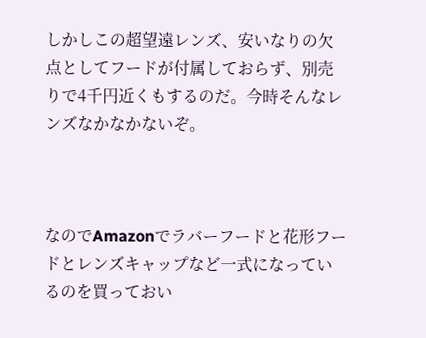しかしこの超望遠レンズ、安いなりの欠点としてフードが付属しておらず、別売りで4千円近くもするのだ。今時そんなレンズなかなかないぞ。



なのでAmazonでラバーフードと花形フードとレンズキャップなど一式になっているのを買っておい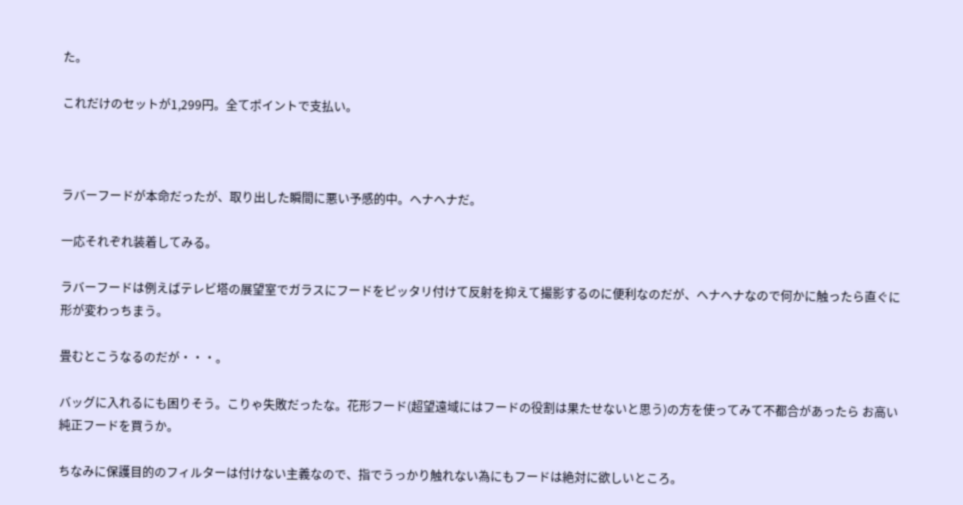た。

これだけのセットが1,299円。全てポイントで支払い。



ラバーフードが本命だったが、取り出した瞬間に悪い予感的中。ヘナヘナだ。

一応それぞれ装着してみる。

ラバーフードは例えばテレビ塔の展望室でガラスにフードをピッタリ付けて反射を抑えて撮影するのに便利なのだが、ヘナヘナなので何かに触ったら直ぐに形が変わっちまう。

畳むとこうなるのだが・・・。

バッグに入れるにも困りそう。こりゃ失敗だったな。花形フード(超望遠域にはフードの役割は果たせないと思う)の方を使ってみて不都合があったら お高い純正フードを買うか。

ちなみに保護目的のフィルターは付けない主義なので、指でうっかり触れない為にもフードは絶対に欲しいところ。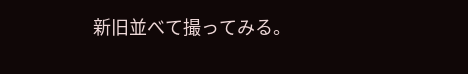新旧並べて撮ってみる。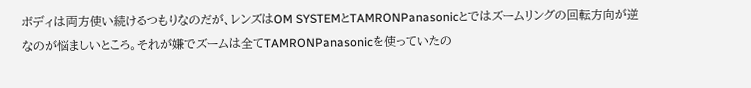ボディは両方使い続けるつもりなのだが、レンズはOM SYSTEMとTAMRONPanasonicとではズームリングの回転方向が逆なのが悩ましいところ。それが嫌でズームは全てTAMRONPanasonicを使っていたの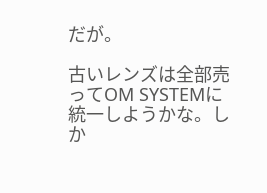だが。

古いレンズは全部売ってOM SYSTEMに統一しようかな。しか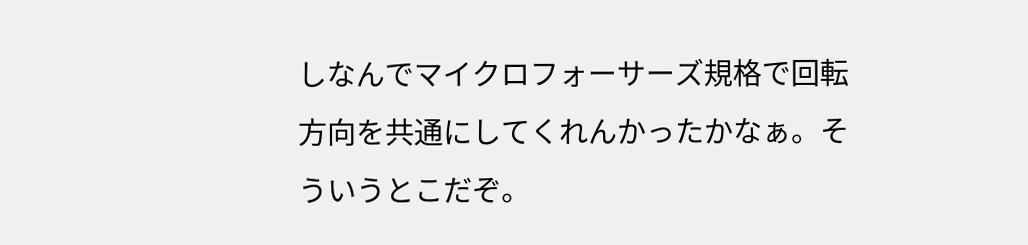しなんでマイクロフォーサーズ規格で回転方向を共通にしてくれんかったかなぁ。そういうとこだぞ。